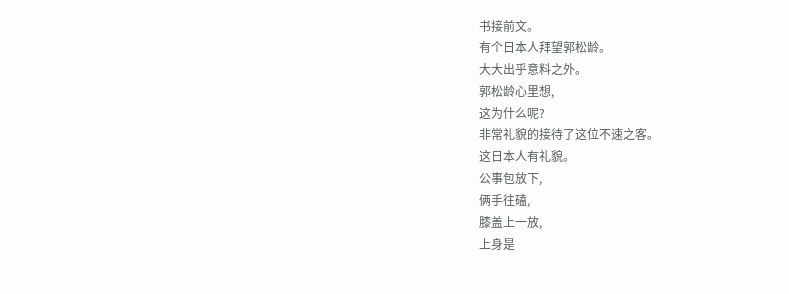书接前文。
有个日本人拜望郭松龄。
大大出乎意料之外。
郭松龄心里想,
这为什么呢?
非常礼貌的接待了这位不速之客。
这日本人有礼貌。
公事包放下,
俩手往磕,
膝盖上一放,
上身是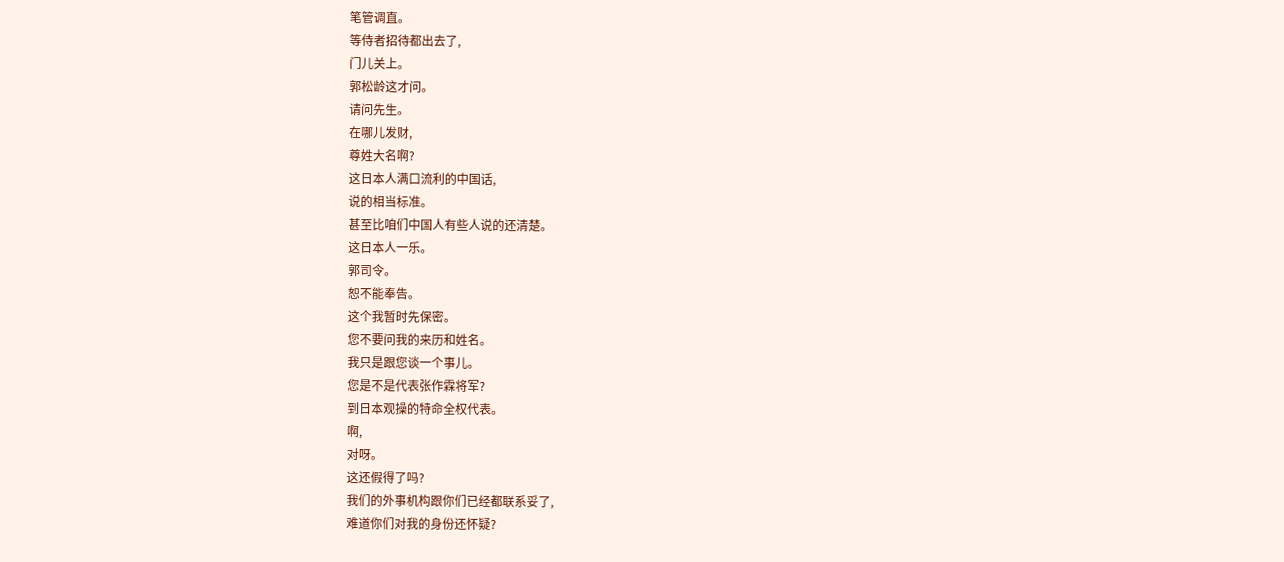笔管调直。
等侍者招待都出去了,
门儿关上。
郭松龄这才问。
请问先生。
在哪儿发财,
尊姓大名啊?
这日本人满口流利的中国话,
说的相当标准。
甚至比咱们中国人有些人说的还清楚。
这日本人一乐。
郭司令。
恕不能奉告。
这个我暂时先保密。
您不要问我的来历和姓名。
我只是跟您谈一个事儿。
您是不是代表张作霖将军?
到日本观操的特命全权代表。
啊,
对呀。
这还假得了吗?
我们的外事机构跟你们已经都联系妥了,
难道你们对我的身份还怀疑?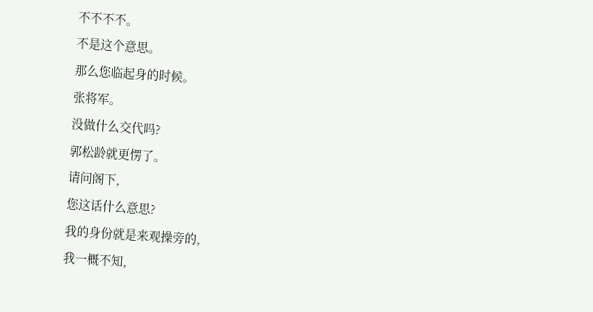不不不不。
不是这个意思。
那么您临起身的时候。
张将军。
没做什么交代吗?
郭松龄就更愣了。
请问阁下,
您这话什么意思?
我的身份就是来观操旁的,
我一概不知,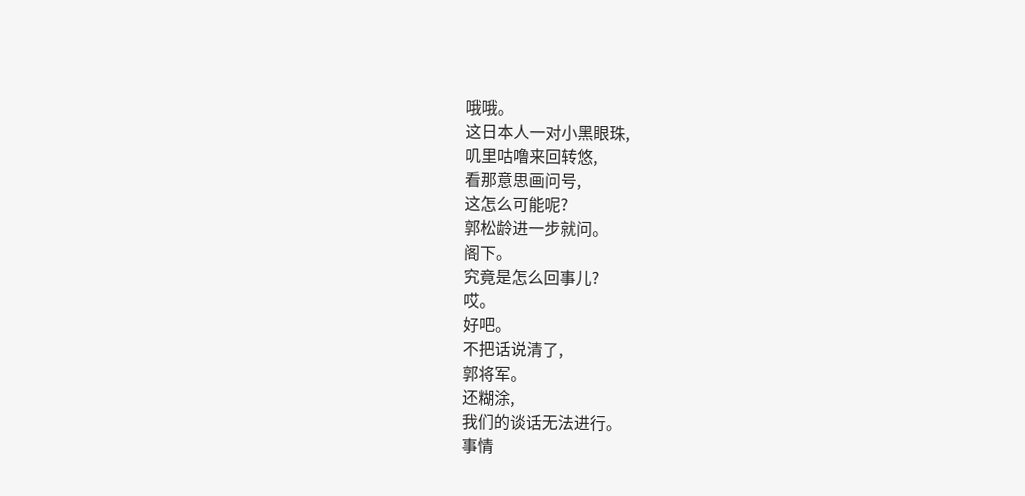哦哦。
这日本人一对小黑眼珠,
叽里咕噜来回转悠,
看那意思画问号,
这怎么可能呢?
郭松龄进一步就问。
阁下。
究竟是怎么回事儿?
哎。
好吧。
不把话说清了,
郭将军。
还糊涂,
我们的谈话无法进行。
事情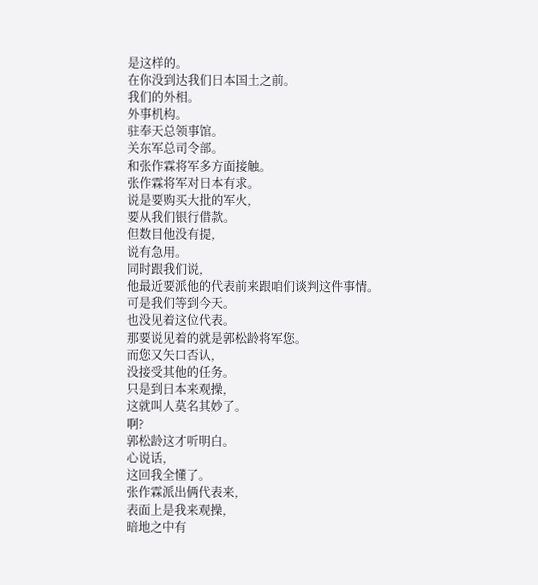是这样的。
在你没到达我们日本国土之前。
我们的外相。
外事机构。
驻奉天总领事馆。
关东军总司令部。
和张作霖将军多方面接触。
张作霖将军对日本有求。
说是要购买大批的军火,
要从我们银行借款。
但数目他没有提,
说有急用。
同时跟我们说,
他最近要派他的代表前来跟咱们谈判这件事情。
可是我们等到今天。
也没见着这位代表。
那要说见着的就是郭松龄将军您。
而您又矢口否认,
没接受其他的任务。
只是到日本来观操,
这就叫人莫名其妙了。
啊?
郭松龄这才听明白。
心说话,
这回我全懂了。
张作霖派出俩代表来,
表面上是我来观操,
暗地之中有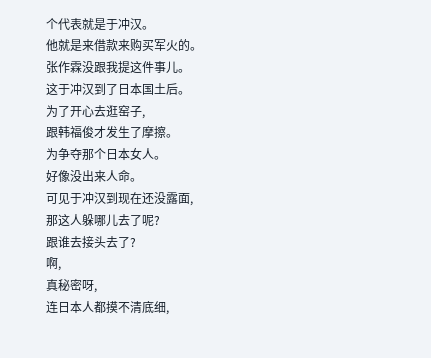个代表就是于冲汉。
他就是来借款来购买军火的。
张作霖没跟我提这件事儿。
这于冲汉到了日本国土后。
为了开心去逛窑子,
跟韩福俊才发生了摩擦。
为争夺那个日本女人。
好像没出来人命。
可见于冲汉到现在还没露面,
那这人躲哪儿去了呢?
跟谁去接头去了?
啊,
真秘密呀,
连日本人都摸不清底细,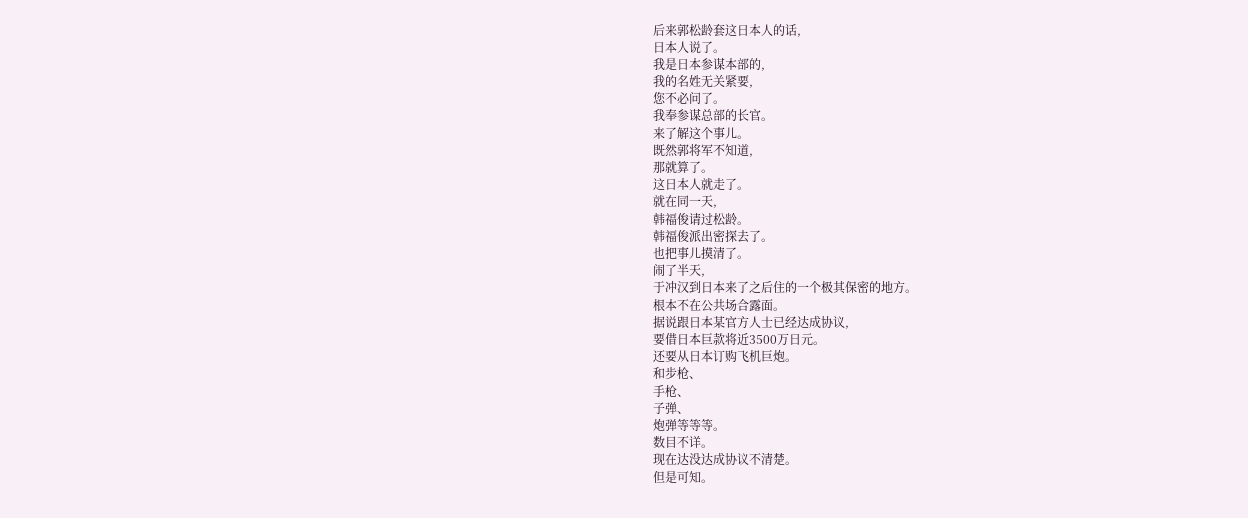后来郭松龄套这日本人的话,
日本人说了。
我是日本参谋本部的,
我的名姓无关紧要,
您不必问了。
我奉参谋总部的长官。
来了解这个事儿。
既然郭将军不知道,
那就算了。
这日本人就走了。
就在同一天,
韩福俊请过松龄。
韩福俊派出密探去了。
也把事儿摸清了。
闹了半天,
于冲汉到日本来了之后住的一个极其保密的地方。
根本不在公共场合露面。
据说跟日本某官方人士已经达成协议,
要借日本巨款将近3500万日元。
还要从日本订购飞机巨炮。
和步枪、
手枪、
子弹、
炮弹等等等。
数目不详。
现在达没达成协议不清楚。
但是可知。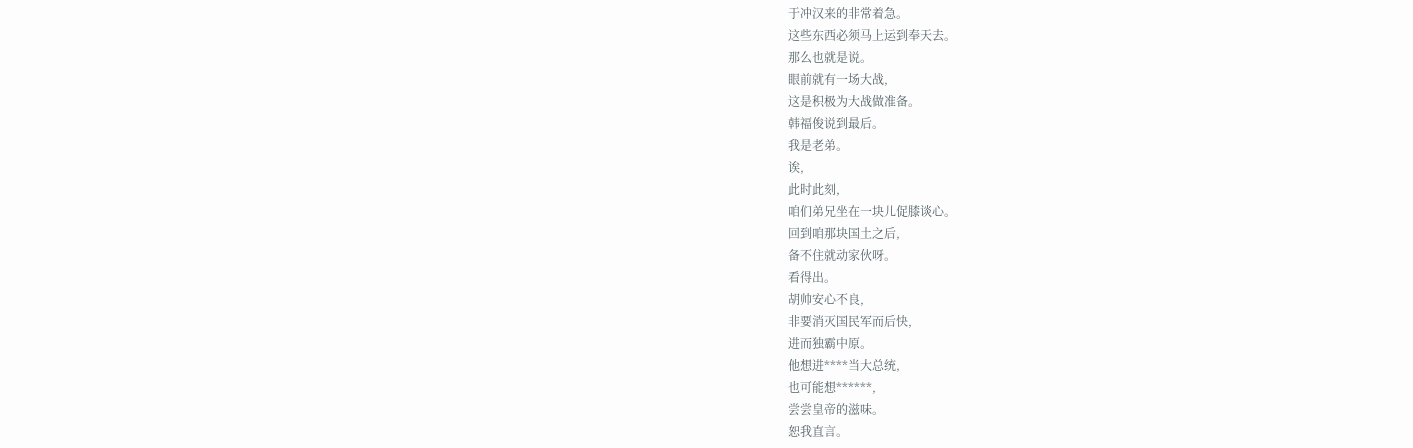于冲汉来的非常着急。
这些东西必须马上运到奉天去。
那么也就是说。
眼前就有一场大战,
这是积极为大战做准备。
韩福俊说到最后。
我是老弟。
诶,
此时此刻,
咱们弟兄坐在一块儿促膝谈心。
回到咱那块国土之后,
备不住就动家伙呀。
看得出。
胡帅安心不良,
非要消灭国民军而后快,
进而独霸中原。
他想进****当大总统,
也可能想******,
尝尝皇帝的滋味。
恕我直言。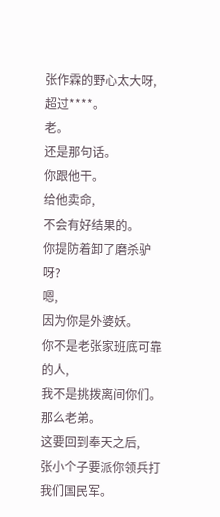张作霖的野心太大呀,
超过****。
老。
还是那句话。
你跟他干。
给他卖命,
不会有好结果的。
你提防着卸了磨杀驴呀?
嗯,
因为你是外婆妖。
你不是老张家班底可靠的人,
我不是挑拨离间你们。
那么老弟。
这要回到奉天之后,
张小个子要派你领兵打我们国民军。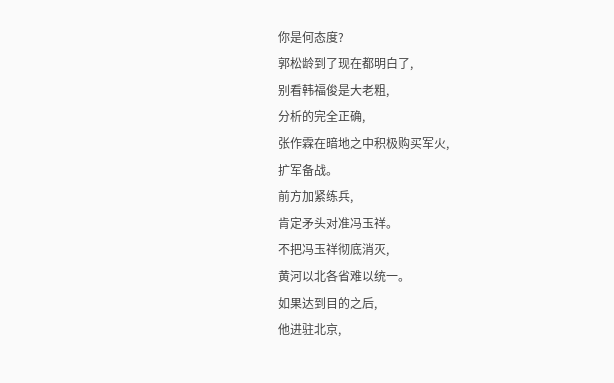你是何态度?
郭松龄到了现在都明白了,
别看韩福俊是大老粗,
分析的完全正确,
张作霖在暗地之中积极购买军火,
扩军备战。
前方加紧练兵,
肯定矛头对准冯玉祥。
不把冯玉祥彻底消灭,
黄河以北各省难以统一。
如果达到目的之后,
他进驻北京,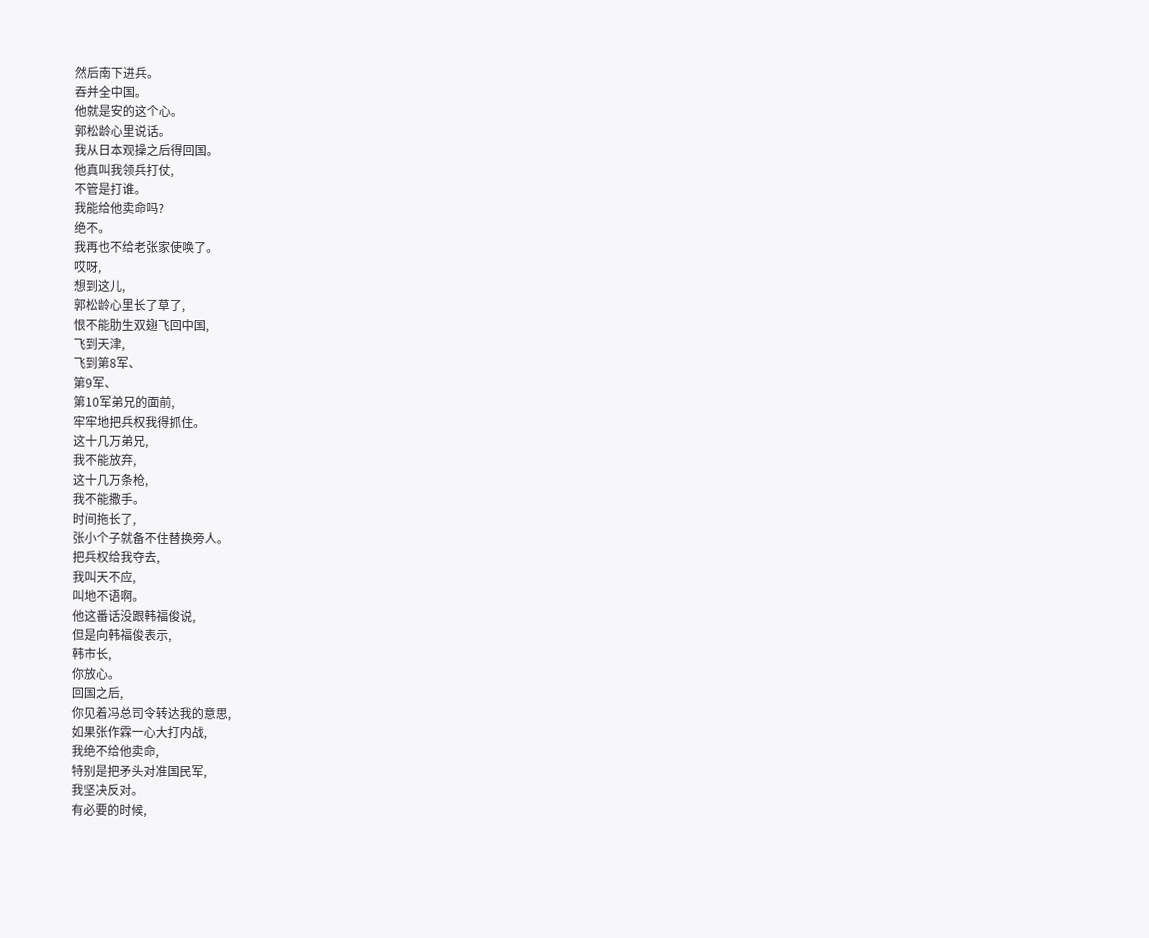然后南下进兵。
吞并全中国。
他就是安的这个心。
郭松龄心里说话。
我从日本观操之后得回国。
他真叫我领兵打仗,
不管是打谁。
我能给他卖命吗?
绝不。
我再也不给老张家使唤了。
哎呀,
想到这儿,
郭松龄心里长了草了,
恨不能肋生双翅飞回中国,
飞到天津,
飞到第8军、
第9军、
第10军弟兄的面前,
牢牢地把兵权我得抓住。
这十几万弟兄,
我不能放弃,
这十几万条枪,
我不能撒手。
时间拖长了,
张小个子就备不住替换旁人。
把兵权给我夺去,
我叫天不应,
叫地不语啊。
他这番话没跟韩福俊说,
但是向韩福俊表示,
韩市长,
你放心。
回国之后,
你见着冯总司令转达我的意思,
如果张作霖一心大打内战,
我绝不给他卖命,
特别是把矛头对准国民军,
我坚决反对。
有必要的时候,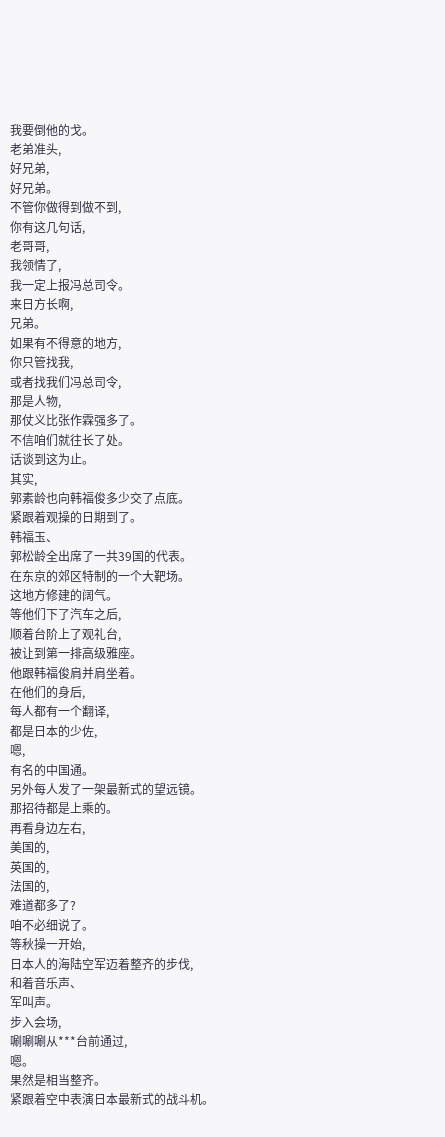我要倒他的戈。
老弟准头,
好兄弟,
好兄弟。
不管你做得到做不到,
你有这几句话,
老哥哥,
我领情了,
我一定上报冯总司令。
来日方长啊,
兄弟。
如果有不得意的地方,
你只管找我,
或者找我们冯总司令,
那是人物,
那仗义比张作霖强多了。
不信咱们就往长了处。
话谈到这为止。
其实,
郭素龄也向韩福俊多少交了点底。
紧跟着观操的日期到了。
韩福玉、
郭松龄全出席了一共39国的代表。
在东京的郊区特制的一个大靶场。
这地方修建的阔气。
等他们下了汽车之后,
顺着台阶上了观礼台,
被让到第一排高级雅座。
他跟韩福俊肩并肩坐着。
在他们的身后,
每人都有一个翻译,
都是日本的少佐,
嗯,
有名的中国通。
另外每人发了一架最新式的望远镜。
那招待都是上乘的。
再看身边左右,
美国的,
英国的,
法国的,
难道都多了?
咱不必细说了。
等秋操一开始,
日本人的海陆空军迈着整齐的步伐,
和着音乐声、
军叫声。
步入会场,
唰唰唰从***台前通过,
嗯。
果然是相当整齐。
紧跟着空中表演日本最新式的战斗机。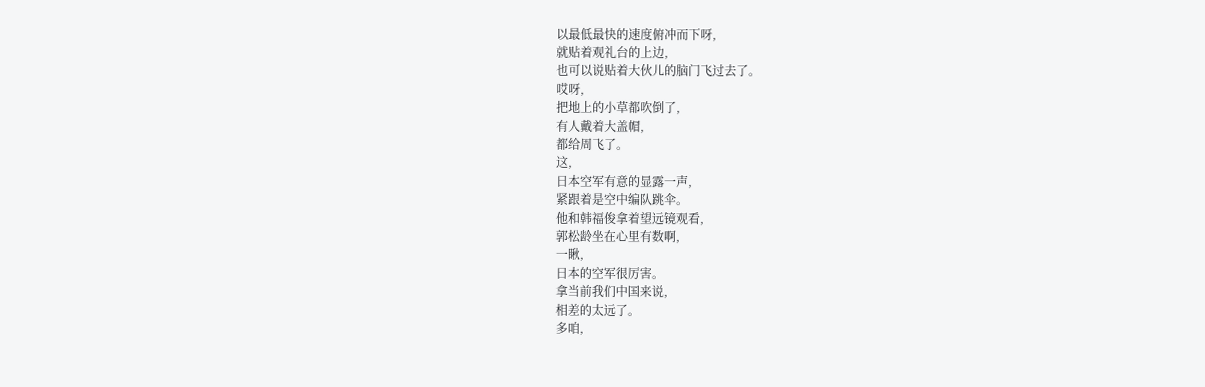以最低最快的速度俯冲而下呀,
就贴着观礼台的上边,
也可以说贴着大伙儿的脑门飞过去了。
哎呀,
把地上的小草都吹倒了,
有人戴着大盖帽,
都给周飞了。
这,
日本空军有意的显露一声,
紧跟着是空中编队跳伞。
他和韩福俊拿着望远镜观看,
郭松龄坐在心里有数啊,
一瞅,
日本的空军很厉害。
拿当前我们中国来说,
相差的太远了。
多咱,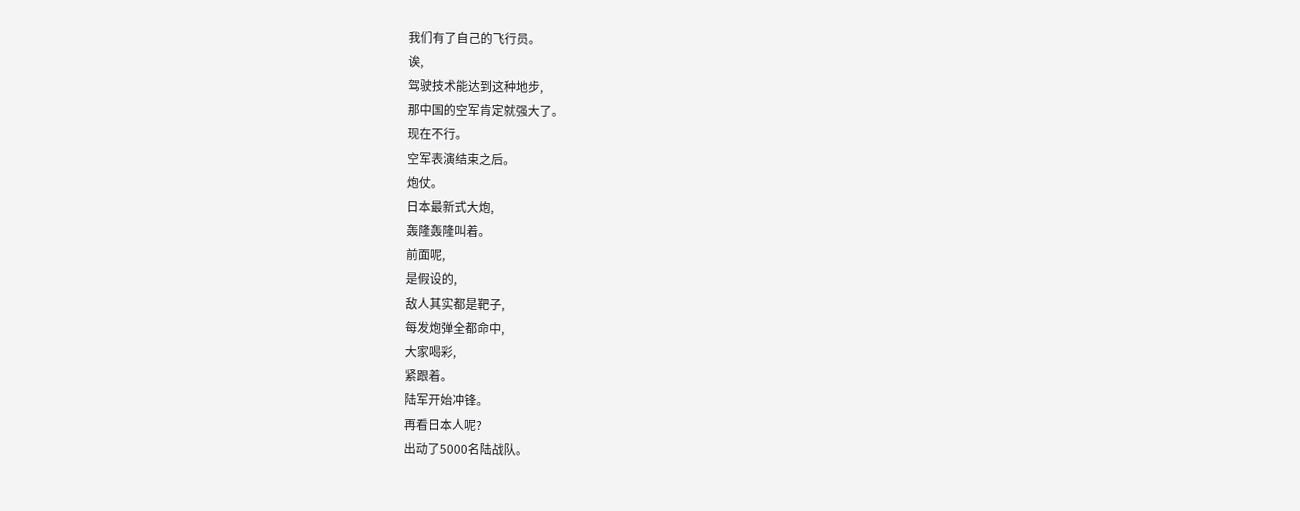我们有了自己的飞行员。
诶,
驾驶技术能达到这种地步,
那中国的空军肯定就强大了。
现在不行。
空军表演结束之后。
炮仗。
日本最新式大炮,
轰隆轰隆叫着。
前面呢,
是假设的,
敌人其实都是靶子,
每发炮弹全都命中,
大家喝彩,
紧跟着。
陆军开始冲锋。
再看日本人呢?
出动了5000名陆战队。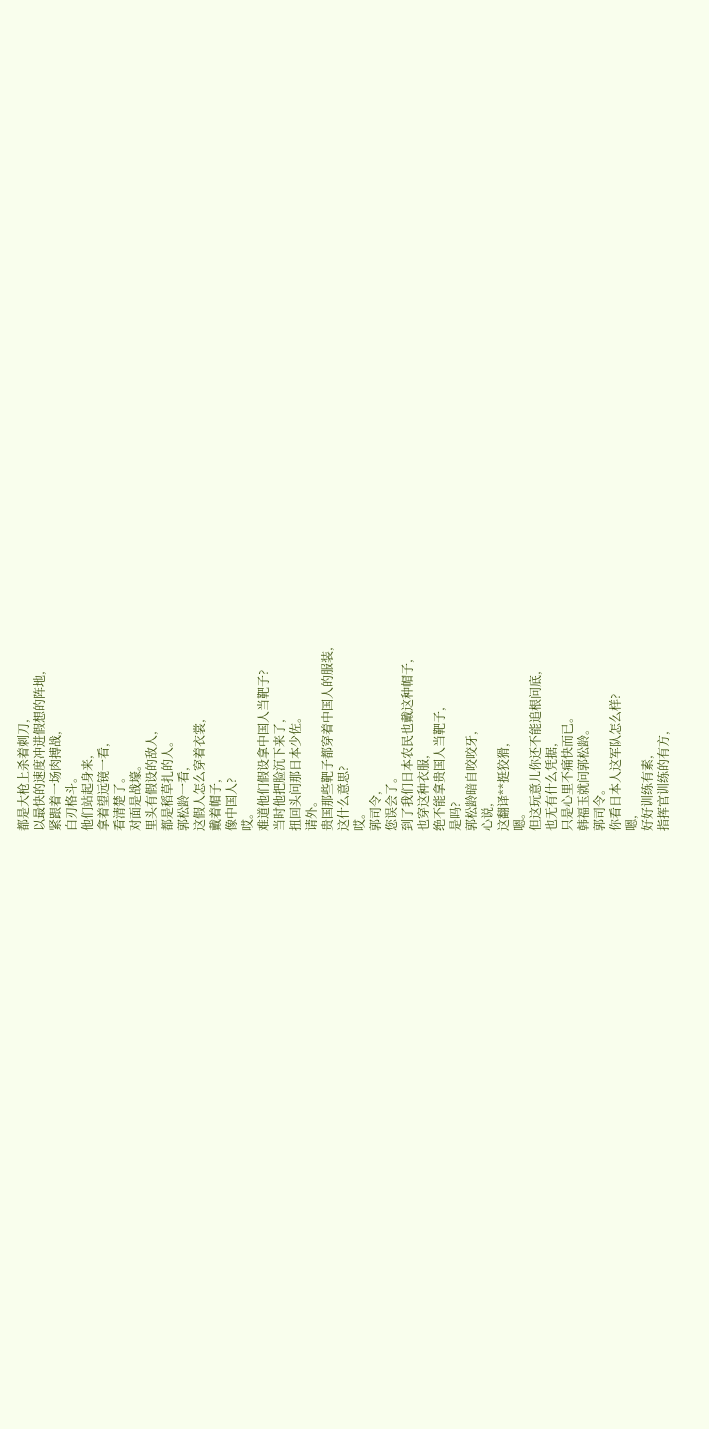都是大枪上杀着刺刀,
以最快的速度冲进假想的阵地,
紧跟着一场肉搏战,
白刃格斗。
他们站起身来,
拿着望远镜一看,
看清楚了。
对面是战壕。
里头有假设的敌人,
都是稻草扎的人。
郭松龄一看,
这假人怎么穿着衣裳,
戴着帽子,
像中国人?
哎。
难道他们假设拿中国人当靶子?
当时他把脸沉下来了,
扭回头问那日本少佐。
请外。
贵国那些靶子都穿着中国人的服装,
这什么意思?
哎。
郭司令,
您误会了。
到了我们日本农民也戴这种帽子,
也穿这种衣服,
绝不能拿贵国人当靶子,
是吗?
郭松龄暗自咬咬牙,
心说,
这翻译**挺狡猾,
嗯。
但这玩意儿你还不能追根问底,
也无有什么凭据,
只是心里不痛快而已。
韩福玉就问郭松龄。
郭司令。
你看日本人这军队怎么样?
嗯,
好好训练有素,
指挥官训练的有方,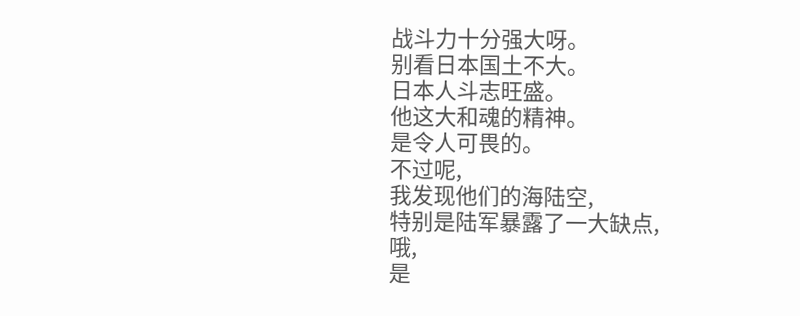战斗力十分强大呀。
别看日本国土不大。
日本人斗志旺盛。
他这大和魂的精神。
是令人可畏的。
不过呢,
我发现他们的海陆空,
特别是陆军暴露了一大缺点,
哦,
是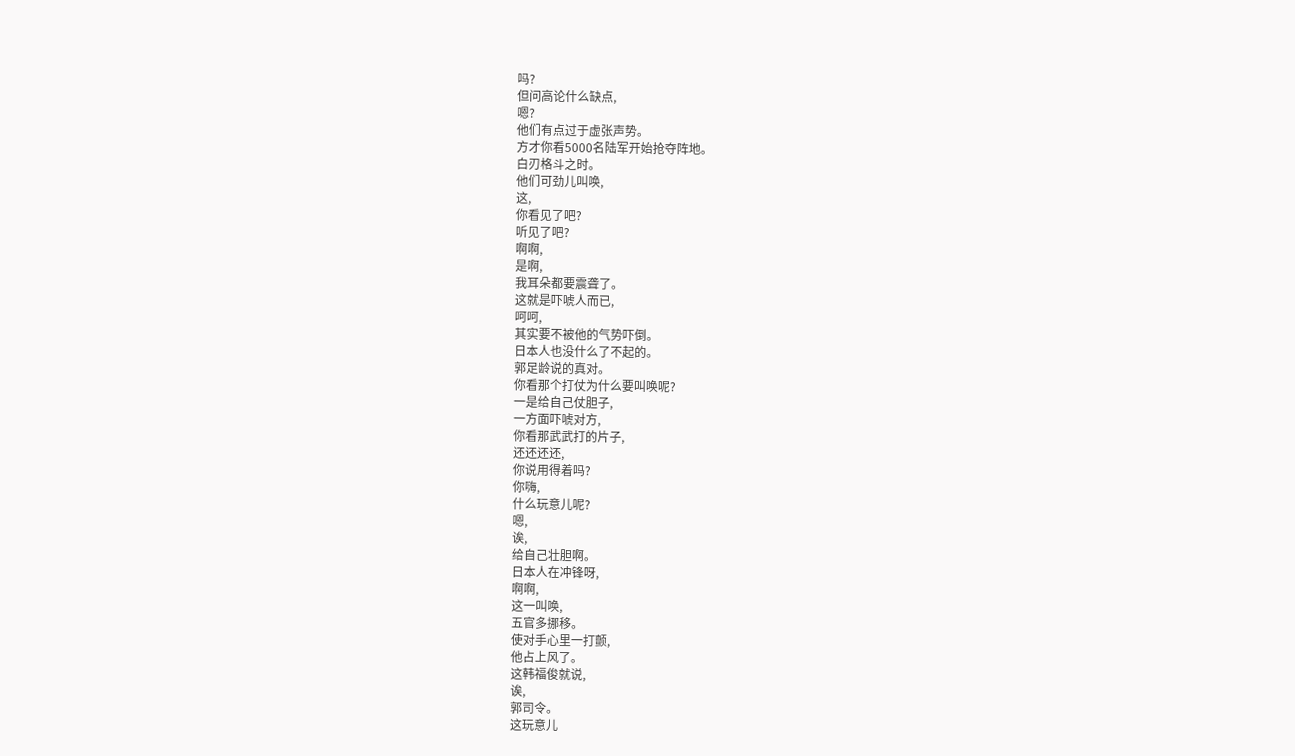吗?
但问高论什么缺点,
嗯?
他们有点过于虚张声势。
方才你看5000名陆军开始抢夺阵地。
白刃格斗之时。
他们可劲儿叫唤,
这,
你看见了吧?
听见了吧?
啊啊,
是啊,
我耳朵都要震聋了。
这就是吓唬人而已,
呵呵,
其实要不被他的气势吓倒。
日本人也没什么了不起的。
郭足龄说的真对。
你看那个打仗为什么要叫唤呢?
一是给自己仗胆子,
一方面吓唬对方,
你看那武武打的片子,
还还还还,
你说用得着吗?
你嗨,
什么玩意儿呢?
嗯,
诶,
给自己壮胆啊。
日本人在冲锋呀,
啊啊,
这一叫唤,
五官多挪移。
使对手心里一打颤,
他占上风了。
这韩福俊就说,
诶,
郭司令。
这玩意儿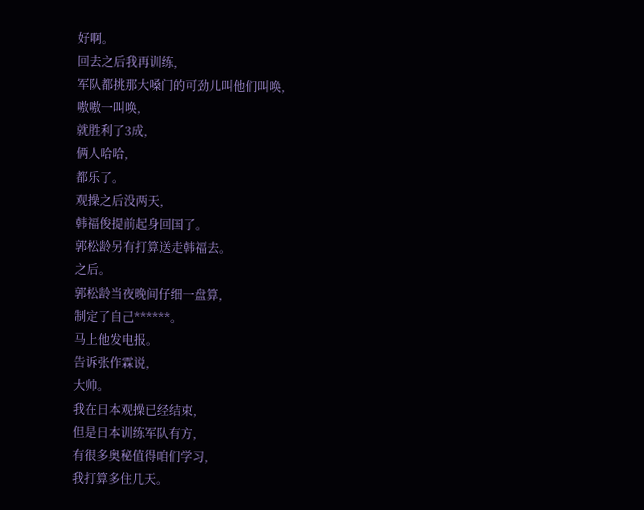好啊。
回去之后我再训练,
军队都挑那大嗓门的可劲儿叫他们叫唤,
嗷嗷一叫唤,
就胜利了3成,
俩人哈哈,
都乐了。
观操之后没两天,
韩福俊提前起身回国了。
郭松龄另有打算送走韩福去。
之后。
郭松龄当夜晚间仔细一盘算,
制定了自己******。
马上他发电报。
告诉张作霖说,
大帅。
我在日本观操已经结束,
但是日本训练军队有方,
有很多奥秘值得咱们学习,
我打算多住几天。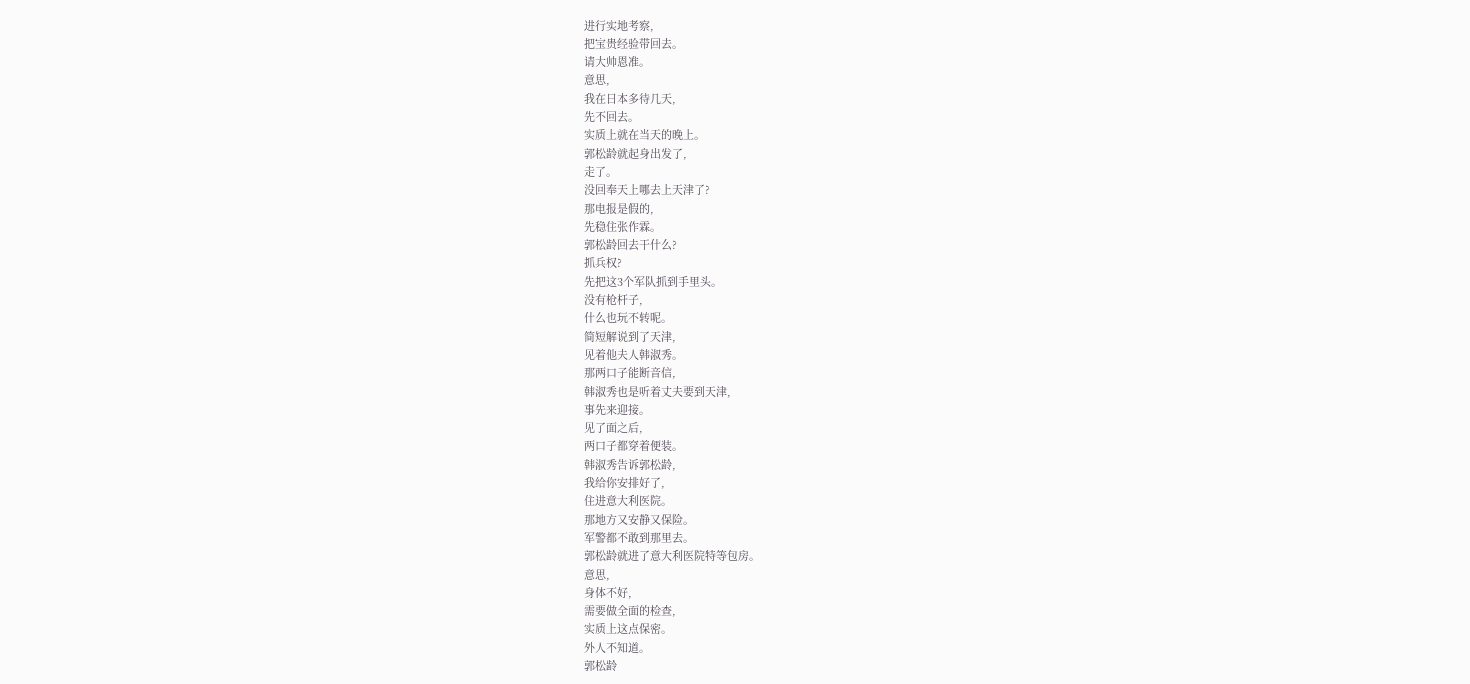进行实地考察,
把宝贵经验带回去。
请大帅恩准。
意思,
我在日本多待几天,
先不回去。
实质上就在当天的晚上。
郭松龄就起身出发了,
走了。
没回奉天上哪去上天津了?
那电报是假的,
先稳住张作霖。
郭松龄回去干什么?
抓兵权?
先把这3个军队抓到手里头。
没有枪杆子,
什么也玩不转呢。
简短解说到了天津,
见着他夫人韩淑秀。
那两口子能断音信,
韩淑秀也是听着丈夫要到天津,
事先来迎接。
见了面之后,
两口子都穿着便装。
韩淑秀告诉郭松龄,
我给你安排好了,
住进意大利医院。
那地方又安静又保险。
军警都不敢到那里去。
郭松龄就进了意大利医院特等包房。
意思,
身体不好,
需要做全面的检查,
实质上这点保密。
外人不知道。
郭松龄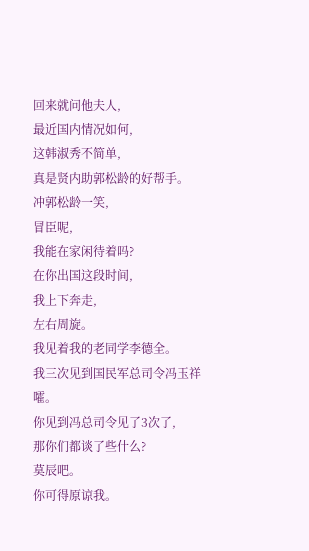回来就问他夫人,
最近国内情况如何,
这韩淑秀不简单,
真是贤内助郭松龄的好帮手。
冲郭松龄一笑,
冒臣呢,
我能在家闲待着吗?
在你出国这段时间,
我上下奔走,
左右周旋。
我见着我的老同学李德全。
我三次见到国民军总司令冯玉祥嚯。
你见到冯总司令见了3次了,
那你们都谈了些什么?
莫辰吧。
你可得原谅我。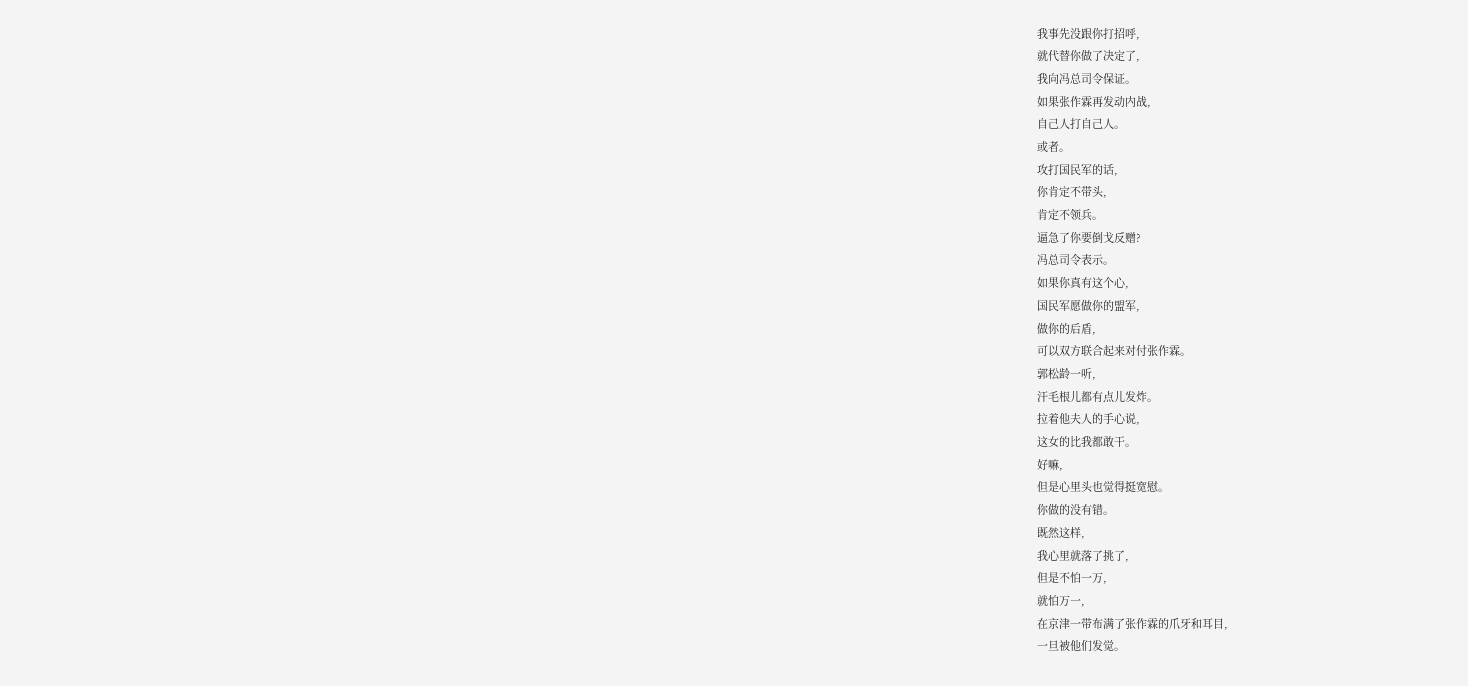我事先没跟你打招呼,
就代替你做了决定了,
我向冯总司令保证。
如果张作霖再发动内战,
自己人打自己人。
或者。
攻打国民军的话,
你肯定不带头,
肯定不领兵。
逼急了你要倒戈反赠?
冯总司令表示。
如果你真有这个心,
国民军愿做你的盟军,
做你的后盾,
可以双方联合起来对付张作霖。
郭松龄一听,
汗毛根儿都有点儿发炸。
拉着他夫人的手心说,
这女的比我都敢干。
好嘛,
但是心里头也觉得挺宽慰。
你做的没有错。
既然这样,
我心里就落了挑了,
但是不怕一万,
就怕万一,
在京津一带布满了张作霖的爪牙和耳目,
一旦被他们发觉。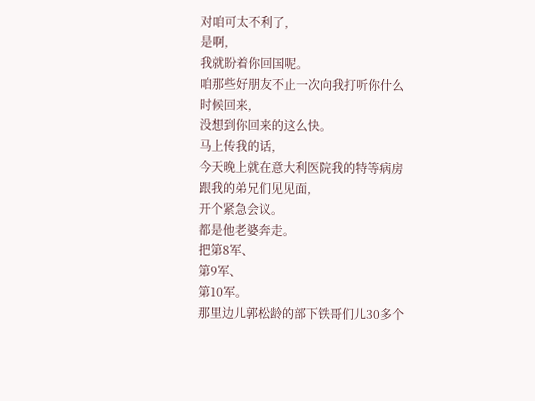对咱可太不利了,
是啊,
我就盼着你回国呢。
咱那些好朋友不止一次向我打听你什么时候回来,
没想到你回来的这么快。
马上传我的话,
今天晚上就在意大利医院我的特等病房跟我的弟兄们见见面,
开个紧急会议。
都是他老婆奔走。
把第8军、
第9军、
第10军。
那里边儿郭松龄的部下铁哥们儿30多个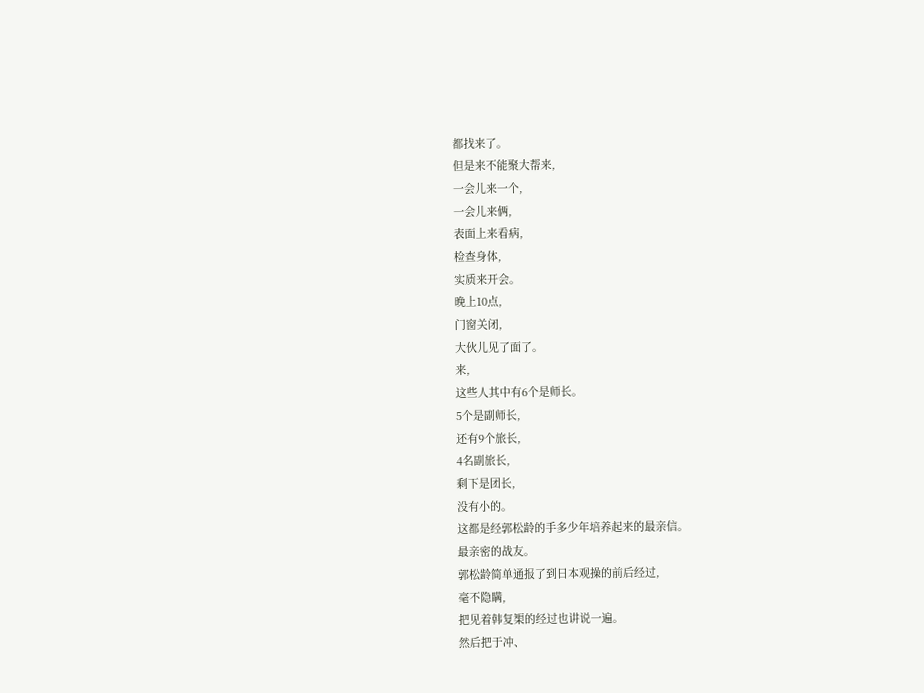都找来了。
但是来不能聚大帮来,
一会儿来一个,
一会儿来俩,
表面上来看病,
检查身体,
实质来开会。
晚上10点,
门窗关闭,
大伙儿见了面了。
来,
这些人其中有6个是师长。
5个是副师长,
还有9个旅长,
4名副旅长,
剩下是团长,
没有小的。
这都是经郭松龄的手多少年培养起来的最亲信。
最亲密的战友。
郭松龄简单通报了到日本观操的前后经过,
毫不隐瞒,
把见着韩复榘的经过也讲说一遍。
然后把于冲、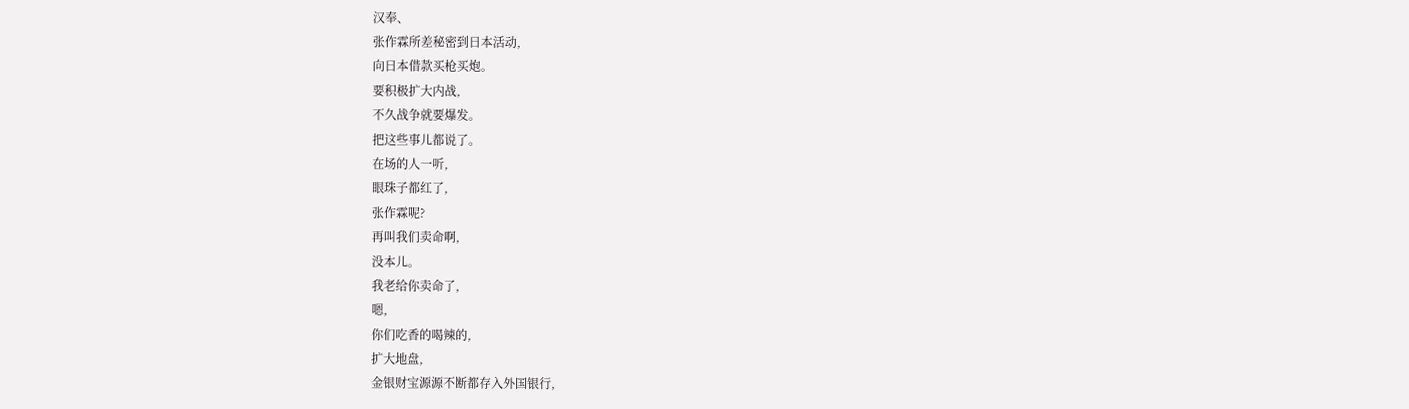汉奉、
张作霖所差秘密到日本活动,
向日本借款买枪买炮。
要积极扩大内战,
不久战争就要爆发。
把这些事儿都说了。
在场的人一听,
眼珠子都红了,
张作霖呢?
再叫我们卖命啊,
没本儿。
我老给你卖命了,
嗯,
你们吃香的喝辣的,
扩大地盘,
金银财宝源源不断都存入外国银行,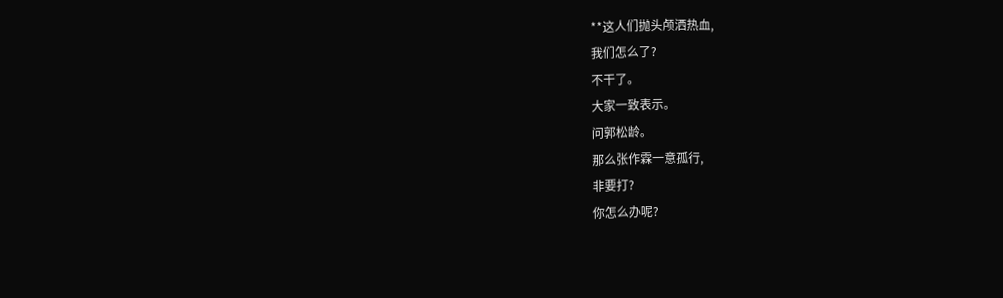**这人们抛头颅洒热血,
我们怎么了?
不干了。
大家一致表示。
问郭松龄。
那么张作霖一意孤行,
非要打?
你怎么办呢?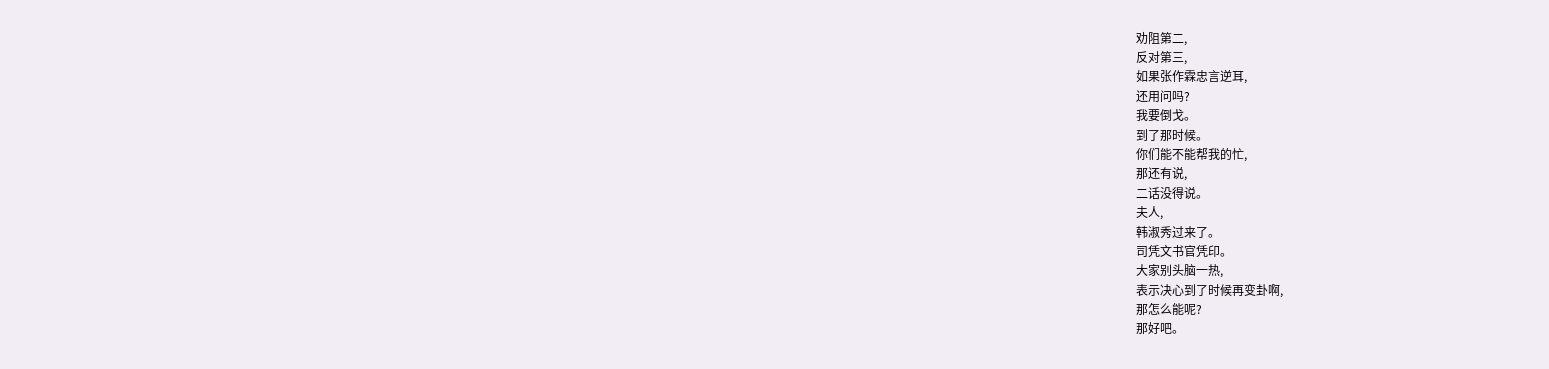劝阻第二,
反对第三,
如果张作霖忠言逆耳,
还用问吗?
我要倒戈。
到了那时候。
你们能不能帮我的忙,
那还有说,
二话没得说。
夫人,
韩淑秀过来了。
司凭文书官凭印。
大家别头脑一热,
表示决心到了时候再变卦啊,
那怎么能呢?
那好吧。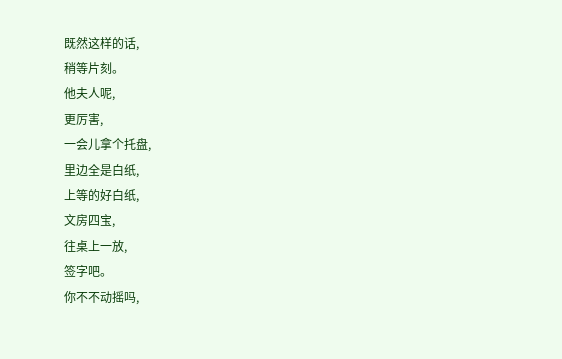既然这样的话,
稍等片刻。
他夫人呢,
更厉害,
一会儿拿个托盘,
里边全是白纸,
上等的好白纸,
文房四宝,
往桌上一放,
签字吧。
你不不动摇吗,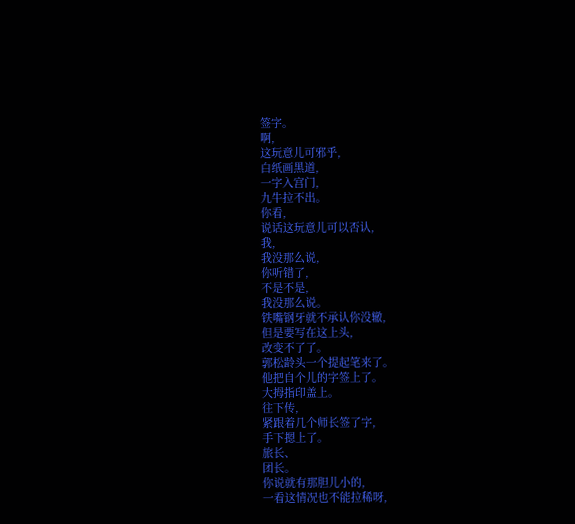签字。
啊,
这玩意儿可邪乎,
白纸画黑道,
一字入宫门,
九牛拉不出。
你看,
说话这玩意儿可以否认,
我,
我没那么说,
你听错了,
不是不是,
我没那么说。
铁嘴钢牙就不承认你没辙,
但是要写在这上头,
改变不了了。
郭松龄头一个提起笔来了。
他把自个儿的字签上了。
大拇指印盖上。
往下传,
紧跟着几个师长签了字,
手下摁上了。
旅长、
团长。
你说就有那胆儿小的,
一看这情况也不能拉稀呀,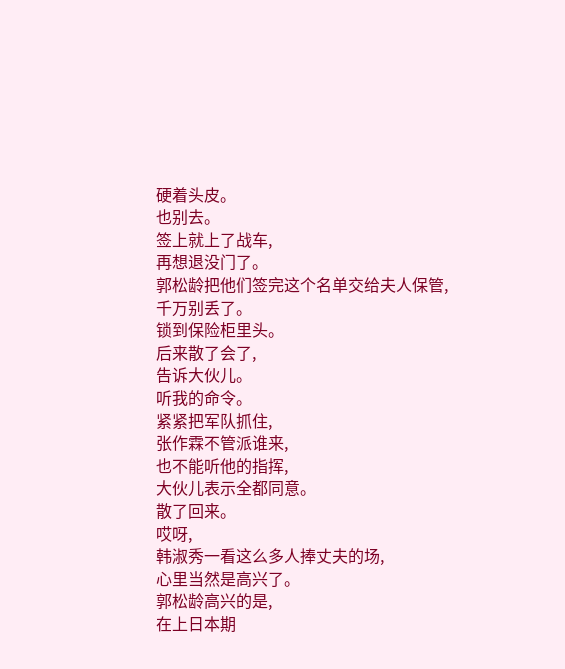硬着头皮。
也别去。
签上就上了战车,
再想退没门了。
郭松龄把他们签完这个名单交给夫人保管,
千万别丢了。
锁到保险柜里头。
后来散了会了,
告诉大伙儿。
听我的命令。
紧紧把军队抓住,
张作霖不管派谁来,
也不能听他的指挥,
大伙儿表示全都同意。
散了回来。
哎呀,
韩淑秀一看这么多人捧丈夫的场,
心里当然是高兴了。
郭松龄高兴的是,
在上日本期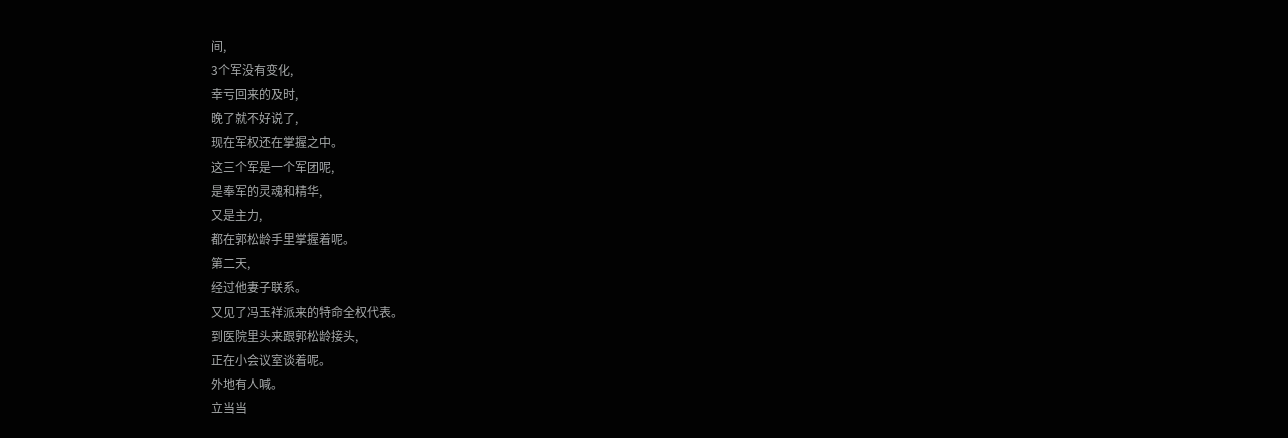间,
3个军没有变化,
幸亏回来的及时,
晚了就不好说了,
现在军权还在掌握之中。
这三个军是一个军团呢,
是奉军的灵魂和精华,
又是主力,
都在郭松龄手里掌握着呢。
第二天,
经过他妻子联系。
又见了冯玉祥派来的特命全权代表。
到医院里头来跟郭松龄接头,
正在小会议室谈着呢。
外地有人喊。
立当当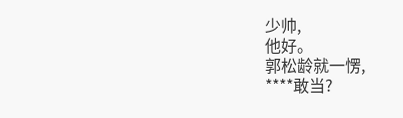少帅,
他好。
郭松龄就一愣,
****敢当?